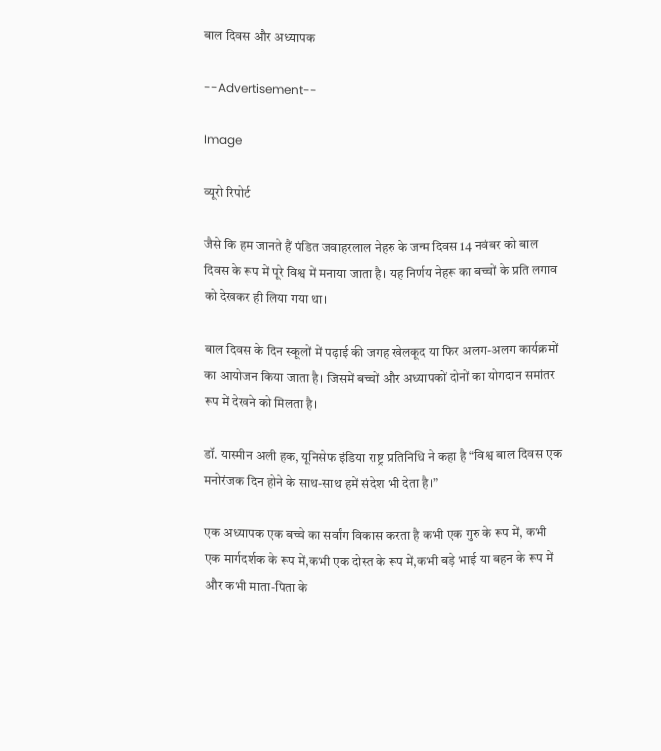बाल दिवस और अध्यापक

--Advertisement--

Image

व्यूरो रिपोर्ट

जैसे कि हम जानते हैं पंडित जवाहरलाल नेहरु के जन्म दिवस 14 नवंबर को बाल दिवस के रूप में पूरे विश्व में मनाया जाता है। यह निर्णय नेहरू का बच्चों के प्रति लगाव को देखकर ही लिया गया था।

बाल दिवस के दिन स्कूलों में पढ़ाई की जगह खेलकूद या फिर अलग-अलग कार्यक्रमों का आयोजन किया जाता है। जिसमें बच्चों और अध्यापकों दोनों का योगदान समांतर रूप में देखने को मिलता है।

डॉ. यास्मीन अली हक, यूनिसेफ इंडिया राष्ट्र प्रतिनिधि ने कहा है “विश्व बाल दिवस एक मनोरंजक दिन होने के साथ-साथ हमें संदेश भी देता है।”

एक अध्यापक एक बच्चे का सर्वांग विकास करता है कभी एक गुरु के रूप में, कभी एक मार्गदर्शक के रूप में,कभी एक दोस्त के रूप में,कभी बड़े भाई या बहन के रूप में और कभी माता-पिता के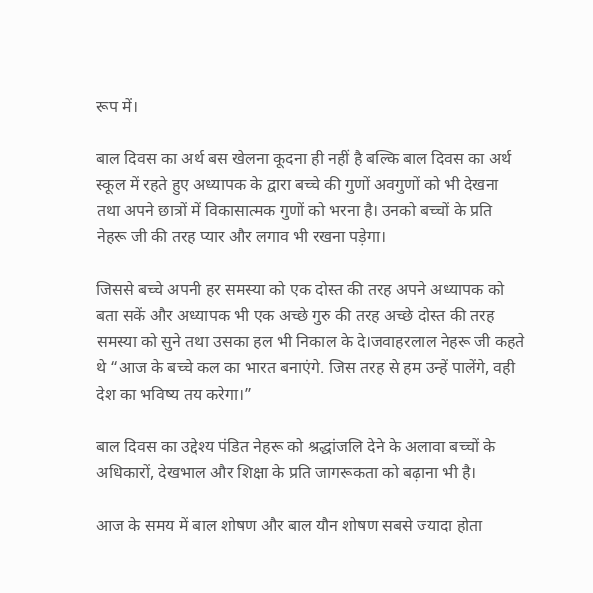रूप में।

बाल दिवस का अर्थ बस खेलना कूदना ही नहीं है बल्कि बाल दिवस का अर्थ स्कूल में रहते हुए अध्यापक के द्वारा बच्चे की गुणों अवगुणों को भी देखना तथा अपने छात्रों में विकासात्मक गुणों को भरना है। उनको बच्चों के प्रति नेहरू जी की तरह प्यार और लगाव भी रखना पड़ेगा।

जिससे बच्चे अपनी हर समस्या को एक दोस्त की तरह अपने अध्यापक को बता सकें और अध्यापक भी एक अच्छे गुरु की तरह अच्छे दोस्त की तरह समस्या को सुने तथा उसका हल भी निकाल के दे।जवाहरलाल नेहरू जी कहते थे “आज के बच्चे कल का भारत बनाएंगे. जिस तरह से हम उन्हें पालेंगे, वही देश का भविष्य तय करेगा।”

बाल दिवस का उद्देश्य पंडित नेहरू को श्रद्धांजलि देने के अलावा बच्चों के अधिकारों, देखभाल और शिक्षा के प्रति जागरूकता को बढ़ाना भी है।

आज के समय में बाल शोषण और बाल यौन शोषण सबसे ज्यादा होता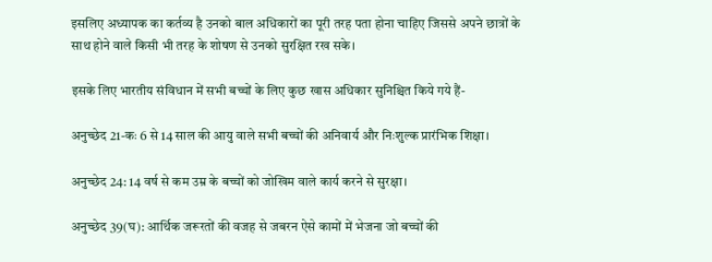इसलिए अध्यापक का कर्तव्य है उनको बाल अधिकारों का पूरी तरह पता होना चाहिए जिससे अपने छात्रों के साथ होने वाले किसी भी तरह के शोषण से उनको सुरक्षित रख सके।

इसके लिए भारतीय संविधान में सभी बच्चों के लिए कुछ खास अधिकार सुनिश्चित किये गये हैं-

अनुच्छेद 21-कः 6 से 14 साल की आयु वाले सभी बच्चों की अनिवार्य और निःशुल्क प्रारंभिक शिक्षा।

अनुच्छेद 24: 14 वर्ष से कम उम्र के बच्चों को जोखिम वाले कार्य करने से सुरक्षा।

अनुच्छेद 39(घ): आर्थिक जरूरतों की वजह से जबरन ऐसे कामों में भेजना जो बच्चों की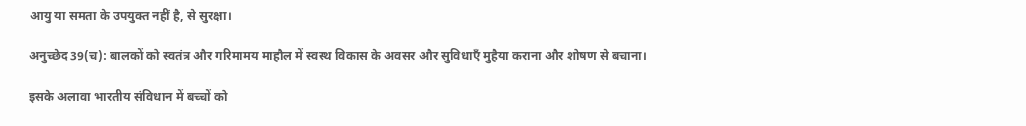आयु या समता के उपयुक्त नहीं है, से सुरक्षा।

अनुच्छेद 39(च): बालकों को स्वतंत्र और गरिमामय माहौल में स्वस्थ विकास के अवसर और सुविधाएँ मुहैया कराना और शोषण से बचाना।

इसके अलावा भारतीय संविधान में बच्चों को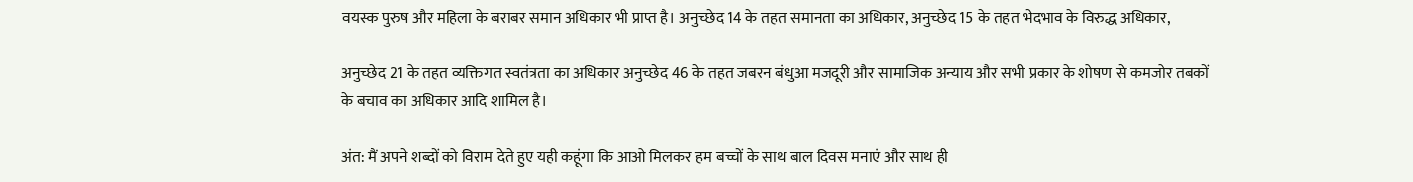वयस्क पुरुष और महिला के बराबर समान अधिकार भी प्राप्त है। अनुच्छेद 14 के तहत समानता का अधिकार, अनुच्छेद 15 के तहत भेदभाव के विरुद्ध अधिकार,

अनुच्छेद 21 के तहत व्यक्तिगत स्वतंत्रता का अधिकार अनुच्छेद 46 के तहत जबरन बंधुआ मजदूरी और सामाजिक अन्याय और सभी प्रकार के शोषण से कमजोर तबकों के बचाव का अधिकार आदि शामिल है।

अंत: मैं अपने शब्दों को विराम देते हुए यही कहूंगा कि आओ मिलकर हम बच्चों के साथ बाल दिवस मनाएं और साथ ही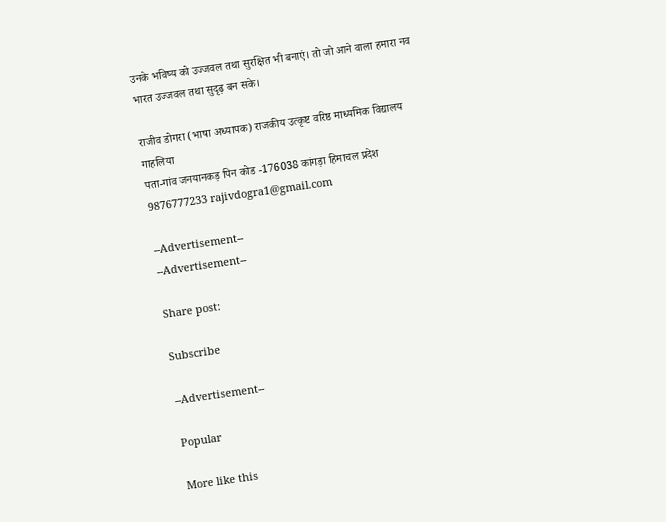उनके भविष्य को उज्जवल तथा सुरक्षित भी बनाएं। तो जो आने वाला हमारा नव भारत उज्जवल तथा सुदृढ़ बन सके।

राजीव डोगरा (भाषा अध्यापक) राजकीय उत्कृष्ट वरिष्ठ माध्यमिक विद्यालय गाहलिया
पता-गांव जनयानकड़ पिन कोड -176038 कांगड़ा हिमाचल प्रदेश
9876777233 rajivdogra1@gmail.com

--Advertisement--
--Advertisement--

Share post:

Subscribe

--Advertisement--

Popular

More like this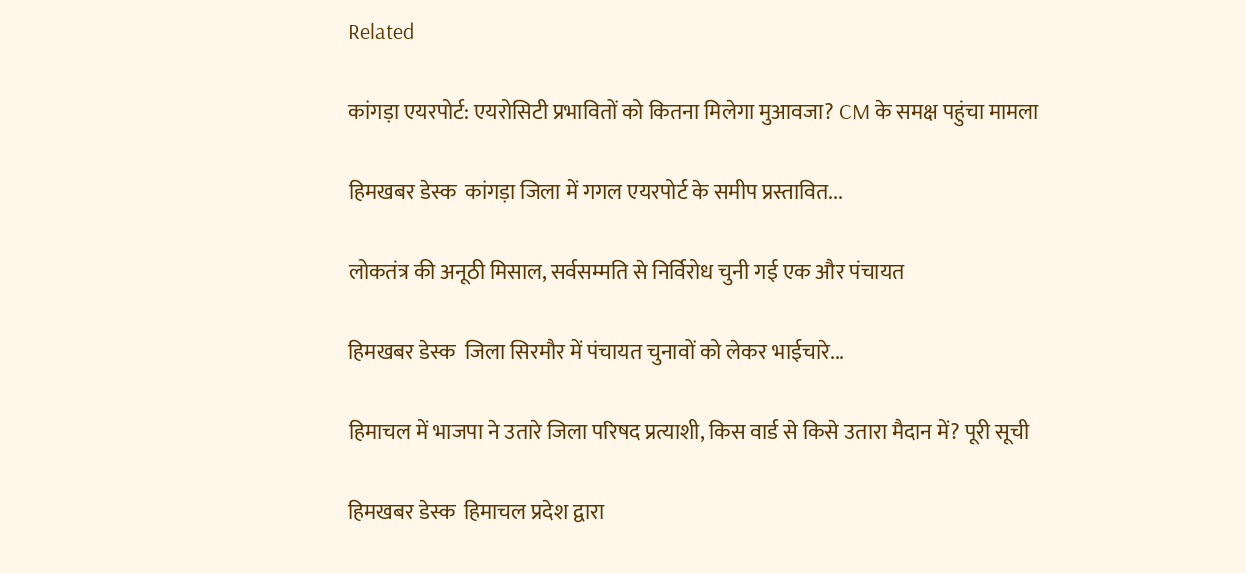Related

कांगड़ा एयरपोर्ट: एयरोसिटी प्रभावितों को कितना मिलेगा मुआवजा? CM के समक्ष पहुंचा मामला

हिमखबर डेस्क  कांगड़ा जिला में गगल एयरपोर्ट के समीप प्रस्तावित...

लोकतंत्र की अनूठी मिसाल, सर्वसम्मति से निर्विरोध चुनी गई एक और पंचायत

हिमखबर डेस्क  जिला सिरमौर में पंचायत चुनावों को लेकर भाईचारे...

हिमाचल में भाजपा ने उतारे जिला परिषद प्रत्याशी, किस वार्ड से किसे उतारा मैदान में? पूरी सूची

हिमखबर डेस्क  हिमाचल प्रदेश द्वारा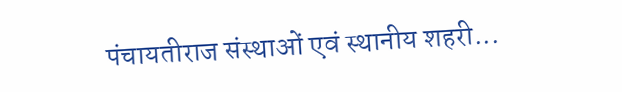पंचायतीराज संस्थाओं एवं स्थानीय शहरी...